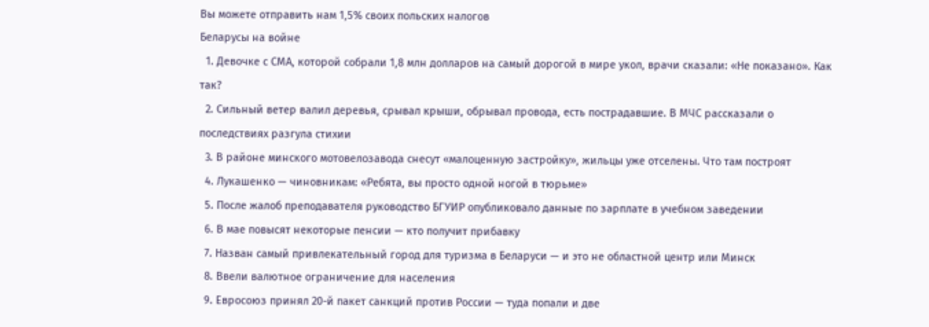Вы можете отправить нам 1,5% своих польских налогов
Беларусы на войне
  1. Девочке с СМА, которой собрали 1,8 млн долларов на самый дорогой в мире укол, врачи сказали: «Не показано». Как так?
  2. Сильный ветер валил деревья, срывал крыши, обрывал провода, есть пострадавшие. В МЧС рассказали о последствиях разгула стихии
  3. В районе минского мотовелозавода снесут «малоценную застройку», жильцы уже отселены. Что там построят
  4. Лукашенко — чиновникам: «Ребята, вы просто одной ногой в тюрьме»
  5. После жалоб преподавателя руководство БГУИР опубликовало данные по зарплате в учебном заведении
  6. В мае повысят некоторые пенсии — кто получит прибавку
  7. Назван самый привлекательный город для туризма в Беларуси — и это не областной центр или Минск
  8. Ввели валютное ограничение для населения
  9. Евросоюз принял 20-й пакет санкций против России — туда попали и две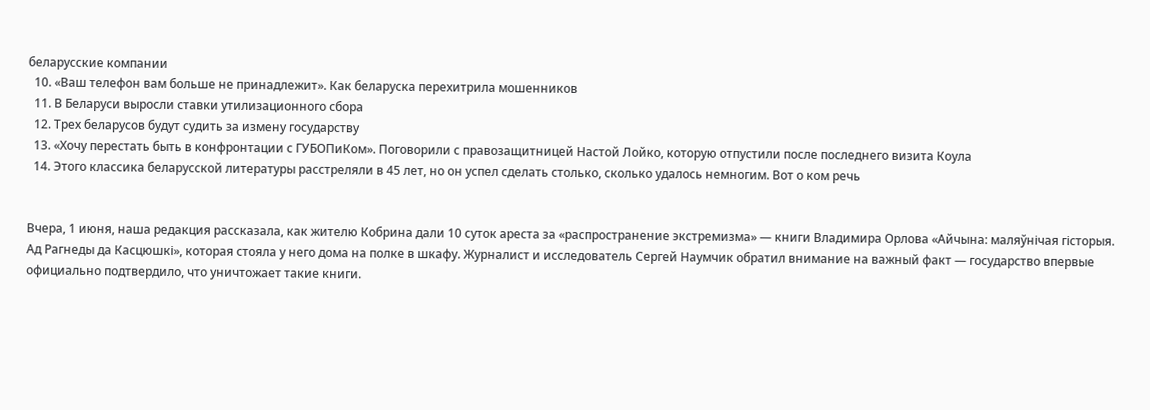беларусские компании
  10. «Ваш телефон вам больше не принадлежит». Как беларуска перехитрила мошенников
  11. В Беларуси выросли ставки утилизационного сбора
  12. Трех беларусов будут судить за измену государству
  13. «Хочу перестать быть в конфронтации с ГУБОПиКом». Поговорили с правозащитницей Настой Лойко, которую отпустили после последнего визита Коула
  14. Этого классика беларусской литературы расстреляли в 45 лет, но он успел сделать столько, сколько удалось немногим. Вот о ком речь


Вчера, 1 июня, наша редакция рассказала, как жителю Кобрина дали 10 суток ареста за «распространение экстремизма» — книги Владимира Орлова «Айчына: маляўнічая гісторыя. Ад Рагнеды да Касцюшкі», которая стояла у него дома на полке в шкафу. Журналист и исследователь Сергей Наумчик обратил внимание на важный факт — государство впервые официально подтвердило, что уничтожает такие книги.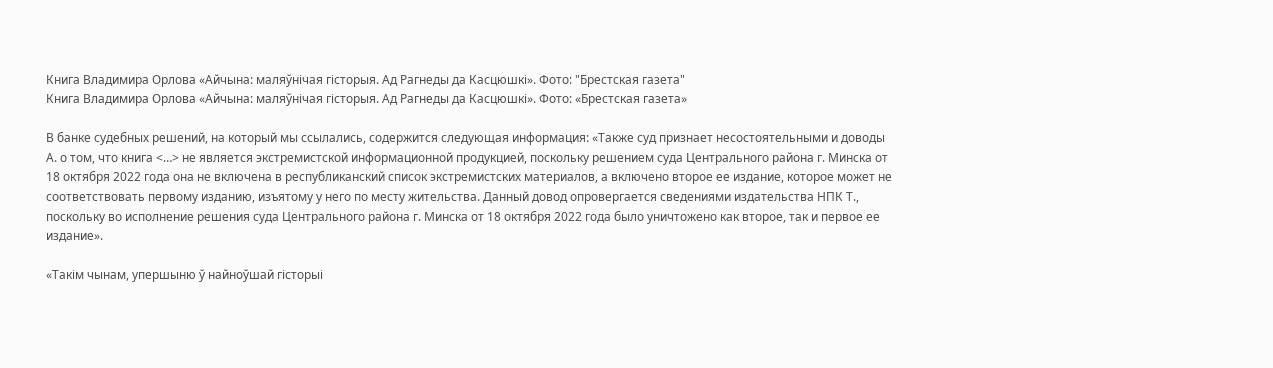Книга Владимира Орлова «Айчына: маляўнічая гісторыя. Ад Рагнеды да Касцюшкі». Фото: "Брестская газета"
Книга Владимира Орлова «Айчына: маляўнічая гісторыя. Ад Рагнеды да Касцюшкі». Фото: «Брестская газета»

В банке судебных решений, на который мы ссылались, содержится следующая информация: «Также суд признает несостоятельными и доводы А. о том, что книга <…> не является экстремистской информационной продукцией, поскольку решением суда Центрального района г. Минска от 18 октября 2022 года она не включена в республиканский список экстремистских материалов, а включено второе ее издание, которое может не соответствовать первому изданию, изъятому у него по месту жительства. Данный довод опровергается сведениями издательства НПК Т., поскольку во исполнение решения суда Центрального района г. Минска от 18 октября 2022 года было уничтожено как второе, так и первое ее издание».

«Такім чынам, упершыню ў найноўшай гісторыі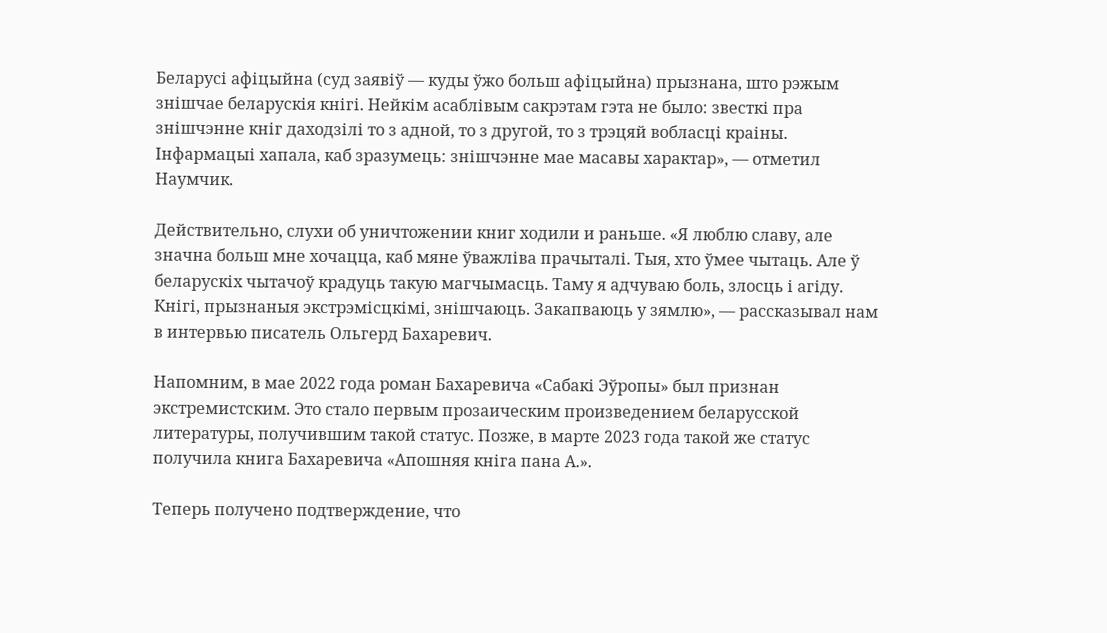Беларусі афіцыйна (суд заявіў — куды ўжо больш афіцыйна) прызнана, што рэжым знішчае беларускія кнігі. Нейкім асаблівым сакрэтам гэта не было: звесткі пра знішчэнне кніг даходзілі то з адной, то з другой, то з трэцяй вобласці краіны. Інфармацыі хапала, каб зразумець: знішчэнне мае масавы характар», — отметил Наумчик.

Действительно, слухи об уничтожении книг ходили и раньше. «Я люблю славу, але значна больш мне хочацца, каб мяне ўважліва прачыталі. Тыя, хто ўмее чытаць. Але ў беларускіх чытачоў крадуць такую магчымасць. Таму я адчуваю боль, злосць і агіду. Кнігі, прызнаныя экстрэмісцкімі, знішчаюць. Закапваюць у зямлю», — рассказывал нам в интервью писатель Ольгерд Бахаревич.

Напомним, в мае 2022 года роман Бахаревича «Сабакі Эўропы» был признан экстремистским. Это стало первым прозаическим произведением беларусской литературы, получившим такой статус. Позже, в марте 2023 года такой же статус получила книга Бахаревича «Апошняя кніга пана А.».

Теперь получено подтверждение, что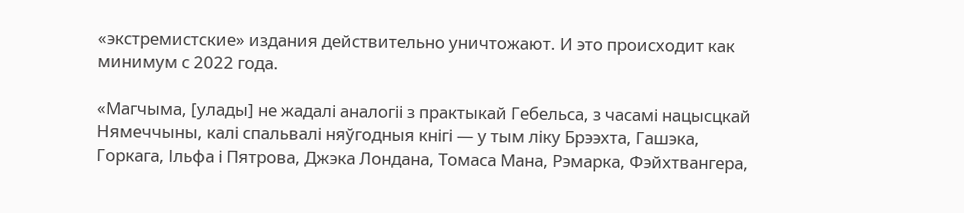«экстремистские» издания действительно уничтожают. И это происходит как минимум с 2022 года.

«Магчыма, [улады] не жадалі аналогіі з практыкай Гебельса, з часамі нацысцкай Нямеччыны, калі спальвалі няўгодныя кнігі — у тым ліку Брээхта, Гашэка, Горкага, Ільфа і Пятрова, Джэка Лондана, Томаса Мана, Рэмарка, Фэйхтвангера,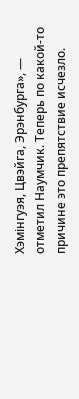Хэмінгуэя, Цвэйга, Эрэнбурга», — отметил Наумчик. Теперь по какой-то причине это препятствие исчезло.